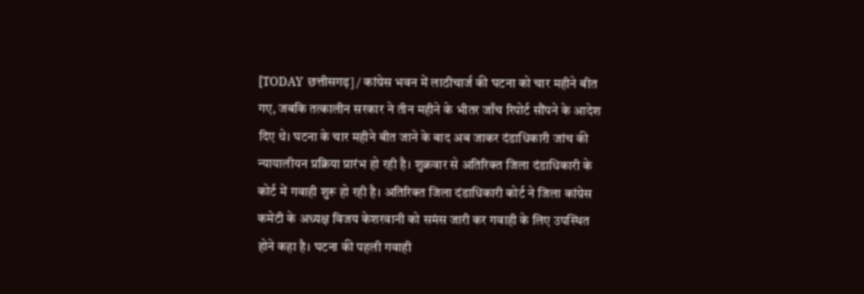[TODAY छत्तीसगढ़] / कांग्रेस भवन में लाठीचार्ज की घटना को चार महीने बीत गए, जबकि तत्कालीन सरकार ने तीन महीने के भीतर जाँच रिपोर्ट सौंपने के आदेश दिए थे। घटना के चार महीने बीत जाने के बाद अब जाकर दंडाधिकारी जांच की न्यायालीयन प्रक्रिया प्रारंभ हो रही है। शुक्रवार से अतिरिक्त जिला दंडाधिकारी के कोर्ट में गवाही शुरू हो रही है। अतिरिक्त जिला दंडाधिकारी कोर्ट ने जिला कांग्रेस कमेटी के अध्यक्ष विजय केशरवानी को समंस जारी कर गवाही के लिए उपस्थित होने कहा है। घटना की पहली गवाही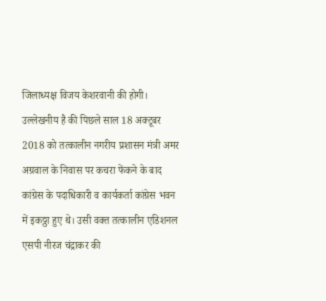जिलाध्यक्ष विजय केशरवानी की होगी।
उल्लेखनीय है की पिछले साल 18 अक्टूबर 2018 को तत्कालीन नगरीय प्रशासन मंत्री अमर अग्रवाल के निवास पर कचरा फेंकने के बाद कांग्रेस के पदाधिकारी व कार्यकर्ता कांग्रेस भवन में इकठ्ठा हुए थे। उसी वक्त तत्कालीन एडिशनल एसपी नीरज चंद्राकर की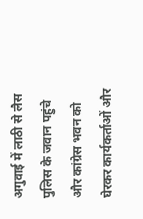अगुवाई में लाठी से लैस पुलिस के जवान पहुंचे और कांग्रेस भवन को घेरकर कार्यकर्ताओं और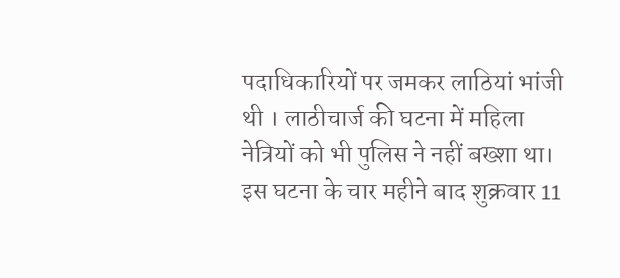पदाधिकारियों पर जमकर लाठियां भांजी थी । लाठीचार्ज की घटना में महिला नेत्रियों को भी पुलिस ने नहीं बख्शा था। इस घटना के चार महीने बाद शुक्रवार 11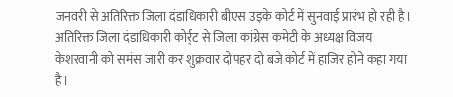जनवरी से अतिरिक्त जिला दंडाधिकारी बीएस उइके कोर्ट में सुनवाई प्रारंभ हो रही है। अतिरिक्त जिला दंडाधिकारी कोर्र्ट से जिला कांग्रेस कमेटी के अध्यक्ष विजय केशरवानी को समंस जारी कर शुक्रवार दोपहर दो बजे कोर्ट में हाजिर होने कहा गया है।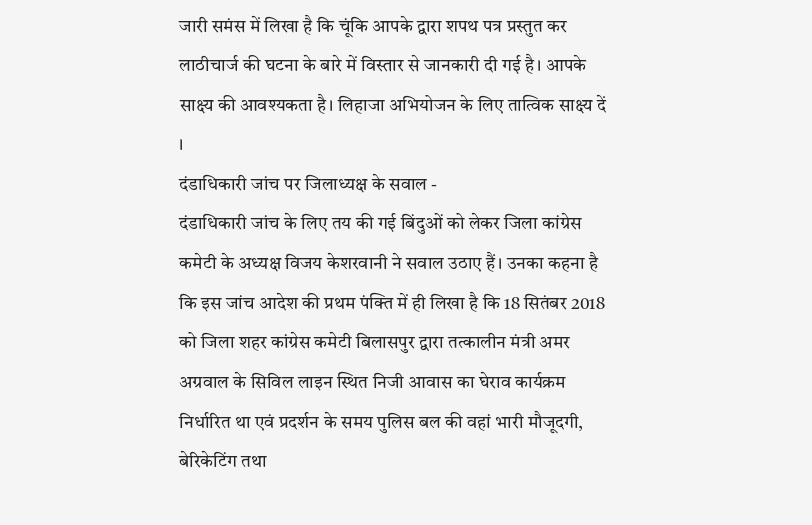जारी समंस में लिखा है कि चूंकि आपके द्वारा शपथ पत्र प्रस्तुत कर लाठीचार्ज की घटना के बारे में विस्तार से जानकारी दी गई है। आपके साक्ष्य की आवश्यकता है। लिहाजा अभियोजन के लिए तात्विक साक्ष्य दें ।
दंडाधिकारी जांच पर जिलाध्यक्ष के सवाल -
दंडाधिकारी जांच के लिए तय की गई बिंदुओं को लेकर जिला कांग्रेस कमेटी के अध्यक्ष विजय केशरवानी ने सवाल उठाए हैं। उनका कहना है कि इस जांच आदेश की प्रथम पंक्ति में ही लिखा है कि 18 सितंबर 2018 को जिला शहर कांग्रेस कमेटी बिलासपुर द्वारा तत्कालीन मंत्री अमर अग्रवाल के सिविल लाइन स्थित निजी आवास का घेराव कार्यक्रम निर्धारित था एवं प्रदर्शन के समय पुलिस बल की वहां भारी मौजूदगी, बेरिकेटिंग तथा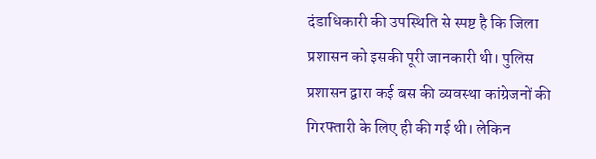दंडाधिकारी की उपस्थिति से स्पष्ट है कि जिला प्रशासन को इसकी पूरी जानकारी थी। पुलिस प्रशासन द्वारा कई बस की व्यवस्था कांग्रेजनों की गिरफ्तारी के लिए ही की गई थी। लेकिन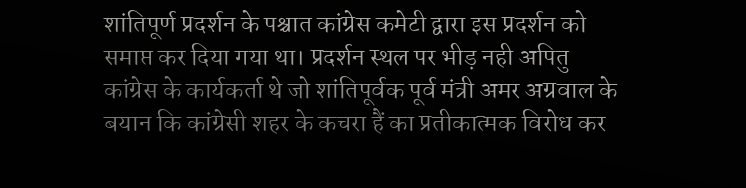शांतिपूर्ण प्रदर्शन के पश्चात कांग्रेस कमेटी द्वारा इस प्रदर्शन को समाप्त कर दिया गया था। प्रदर्शन स्थल पर भीड़ नही अपितु कांग्रेस के कार्यकर्ता थे जो शांतिपूर्वक पूर्व मंत्री अमर अग्रवाल के बयान कि कांग्रेसी शहर के कचरा हैं का प्रतीकात्मक विरोध कर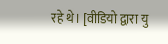रहे थे। [वीडियो द्वारा यु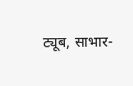ट्यूब, साभार-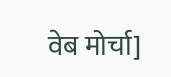वेब मोर्चा]